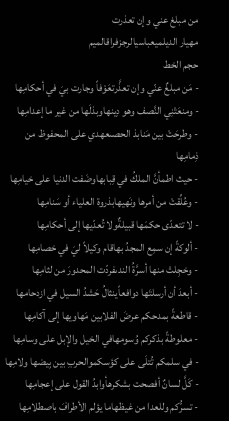من مبلغ عني وإن تعذرت
مهيار الديلميعباسيالرجزفراقالميم
حجم الخط
- مَن مبلغٌ عنّي وإن تعذَّرتعَوْفاً وجارت بيَ في أحكامِها
- ومنعَتْنِي النَّصف وهو دِينهاوبذلَها من غير ما إعدامِها
- وطرحَتْ بين مَنابذ الحصىعهدي على المحفوظ من ذِمامِها
- حيث اطمأنَّ الملكُ في قِبابهاوضَفت الدنيا على خيامِها
- وعُلِّقتْ من أمرها ونَهيهابذروة العلياء أو سَنامِها
- لا تتعدّى حكمَها قبيلةٌولا تُعدّيها إلى أحكامِها
- ألوكةً إن سمِع المجدُ بهاقام وكيلاً ليَ في خصامِها
- وخجِلتْ منها أسرَّةُ الندىفردّت المحدورَ من لثامِها
- أبعدَ أن أرسلتَها دوافعاًينثالُ حَشدُ السيل في ازدحامها
- قاطعةً بمدحكم عرضَ الفلابين مَهاويها إلى آكامِها
- معلوطةً بذكركم وُسومهافي الخيل والإبل على وسامِها
- في سلمكم تُتلَى على كؤسكموالحربِ بين بِيضها ولامِها
- كَلَّ لسانٌ أفصحت بشكرهأوابدُ القول على إعجامِها
- تسرُّكم وللعدا من غيظهاما يؤلم الأطرافَ باصطلامِها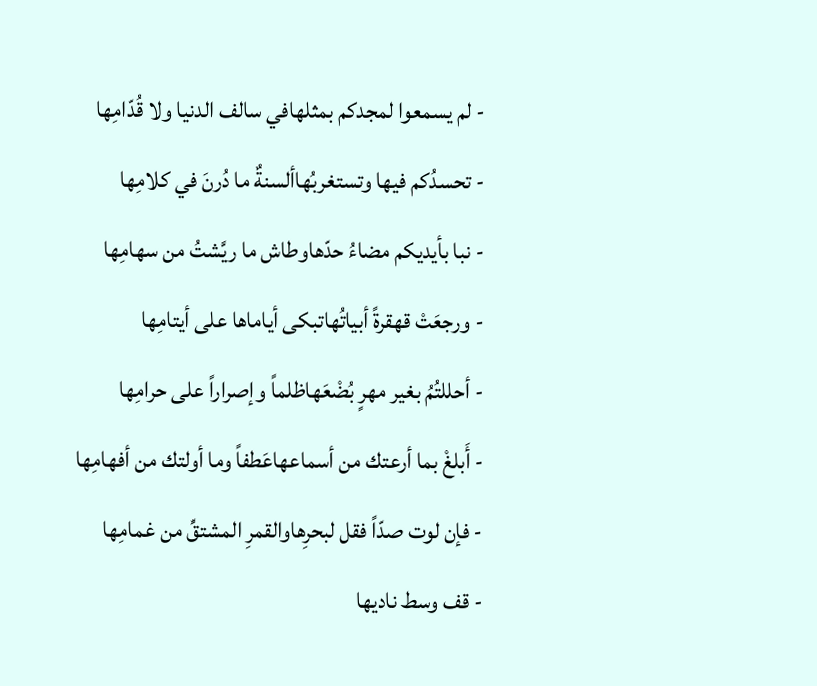- لم يسمعوا لمجدكم بمثلهافي سالف الدنيا ولا قُدّامِها
- تحسدُكم فيها وتستغربُهاألسنةٌ ما دُرنَ في كلامِها
- نبا بأيديكم مضاءُ حدّهاوطاش ما ريَّشتُ من سهامِها
- ورجعَتْ قهقرةً أبياتُهاتبكى أياماها على أيتامِها
- أحللتُمُ بغير مهرٍ بُضْعَهاظلماً وإصراراً على حرامِها
- أَبلغْ بما أرعتك من أسماعهاعَطفاً وما أولتك من أفهامِها
- فإن لوت صدّاً فقل لبحرِهاوالقمرِ المشتقِّ من غمامِها
- قف وسط ناديها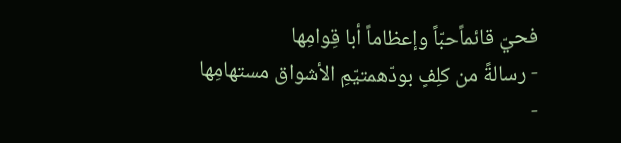فحيّ قائماًحبّاً وإعظاماً أبا قِوامِها
- رسالةً من كلِفٍ بودّهمتيّمِ الأشواق مستهامِها
-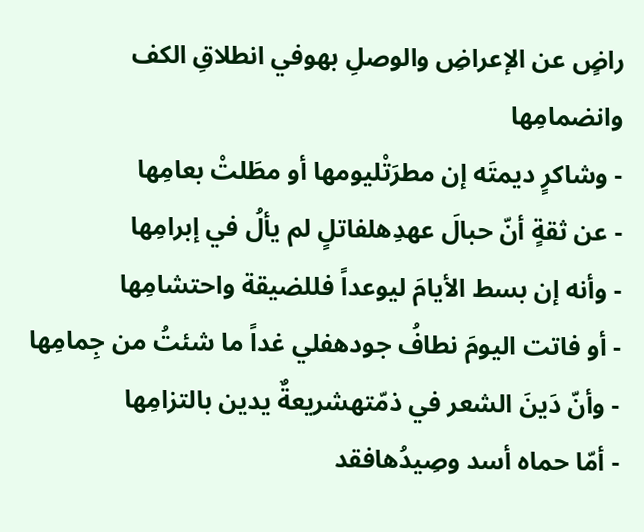راضٍ عن الإعراضِ والوصلِ بهوفي انطلاقِ الكف وانضمامِها
- وشاكرٍ ديمتَه إن مطرَتْليومها أو مطَلتْ بعامِها
- عن ثقةٍ أنّ حبالَ عهدِهلفاتلٍ لم يألُ في إبرامِها
- وأنه إن بسط الأيامَ ليوعداً فللضيقة واحتشامِها
- أو فاتت اليومَ نطافُ جودهفلي غداً ما شئتُ من جِمامِها
- وأنّ دَينَ الشعر في ذمّتهشريعةٌ يدين بالتزامِها
- أمّا حماه أسد وصِيدُهافقد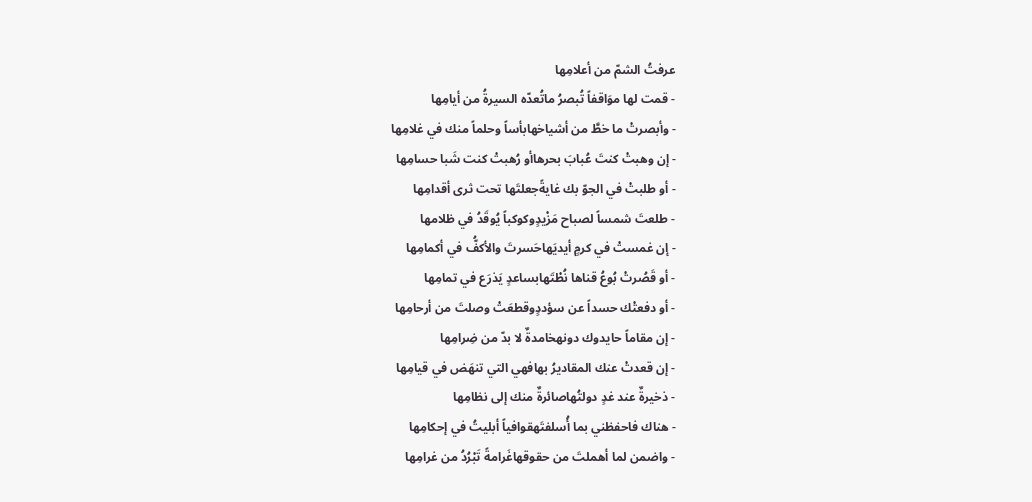عرفتُ الشمّ من أعلامِها
- قمت لها موَاقفاً تُبصرُ ماتُعدّه السيرةُ من أيامِها
- وأبصرتْ ما خطَّ من أشياخهابأساً وحلماً منك في غلامِها
- إن وهبتْ كنتَ عُبابَ بحرهاأو رُهبتْ كنت شَبا حسامِها
- أو طلبتْ في الجوّ بك غايةًجعلتَها تحت ثرى أقدامِها
- طلعتَ شمساً لصباح مَزْيدٍوكوكباً يُوقَدُ في ظلامها
- إن غمستْ في كرمٍ أيديَهاحَسرتَ والأكفُّ في أكمامِها
- أو قَصُرتْ بُوعُ قناها نُطْتَهابساعدٍ يَذرَع في تمامِها
- أو دفعتْك حسداً عن سؤددٍوقطعَتْ وصلتَ من أرحامِها
- إن مقاماً حايدوك دونهخامدةٌ لا بدّ من ضِرامِها
- إن قعدتْ عنك المقاديرُ بهافهي التي تنهَض في قيامِها
- ذخيرةٌ عند غدٍ دولتُهاصائرةٌ منك إلى نظامِها
- هناك فاحفظني بما أُسلفتَهقوافياً أبليتُ في إحكامِها
- واضمن لما أهملتَ من حقوقهاغَرامةً تَبْرُدُ من غرامِها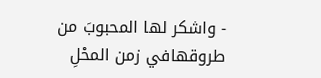- واشكر لها المحبوبَ من طروقهافي زمن المحْلِ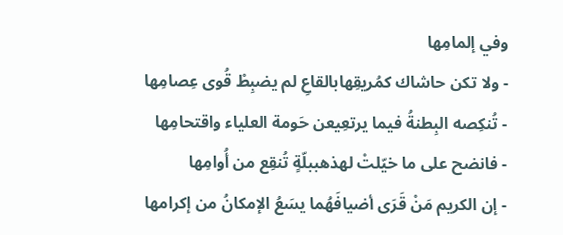وفي إلمامِها
- ولا تكن حاشاك كمُريقِهابالقاعِ لم يضبِطْ قُوى عِصامِها
- تُنكِصه البِطنةُ فيما يرتعِيعن حَومة العلياء واقتحامِها
- فانضح على ما خيّلتْ لهذهببلّةٍ تُنقِع من أُوامِها
- إن الكريم مَنْ قَرَى أضيافَهُما يسَعُ الإمكانُ من إكرامها